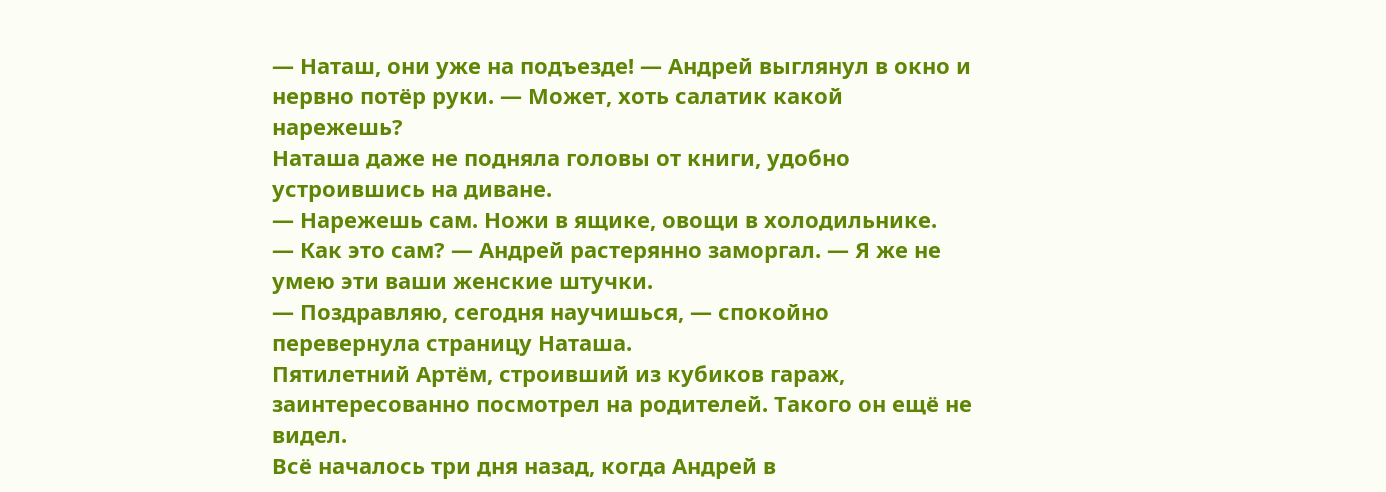— Наташ, они уже на подъезде! — Андрей выглянул в окно и нервно потёр руки. — Может, хоть салатик какой нарежешь?
Наташа даже не подняла головы от книги, удобно устроившись на диване.
— Нарежешь сам. Ножи в ящике, овощи в холодильнике.
— Как это сам? — Андрей растерянно заморгал. — Я же не умею эти ваши женские штучки.
— Поздравляю, сегодня научишься, — спокойно перевернула страницу Наташа.
Пятилетний Артём, строивший из кубиков гараж, заинтересованно посмотрел на родителей. Такого он ещё не видел.
Всё началось три дня назад, когда Андрей в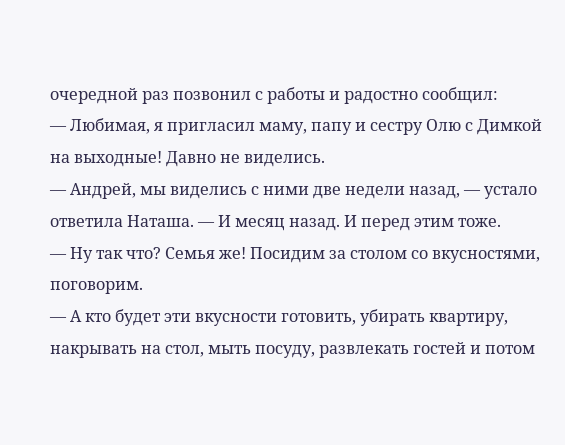очередной раз позвонил с работы и радостно сообщил:
— Любимая, я пригласил маму, папу и сестру Олю с Димкой на выходные! Давно не виделись.
— Андрей, мы виделись с ними две недели назад, — устало ответила Наташа. — И месяц назад. И перед этим тоже.
— Ну так что? Семья же! Посидим за столом со вкусностями, поговорим.
— А кто будет эти вкусности готовить, убирать квартиру, накрывать на стол, мыть посуду, развлекать гостей и потом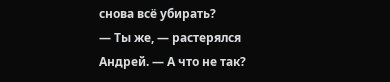снова всё убирать?
— Ты же, — растерялся Андрей. — А что не так?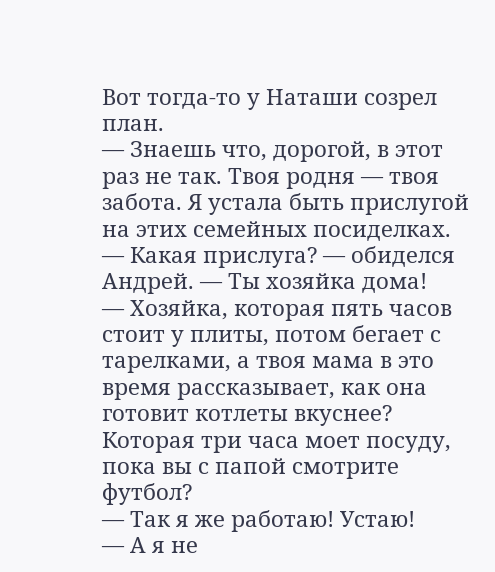Вот тогда-то у Наташи созрел план.
— Знаешь что, дорогой, в этот раз не так. Твоя родня — твоя забота. Я устала быть прислугой на этих семейных посиделках.
— Какая прислуга? — обиделся Андрей. — Ты хозяйка дома!
— Хозяйка, которая пять часов стоит у плиты, потом бегает с тарелками, а твоя мама в это время рассказывает, как она готовит котлеты вкуснее? Которая три часа моет посуду, пока вы с папой смотрите футбол?
— Так я же работаю! Устаю!
— А я не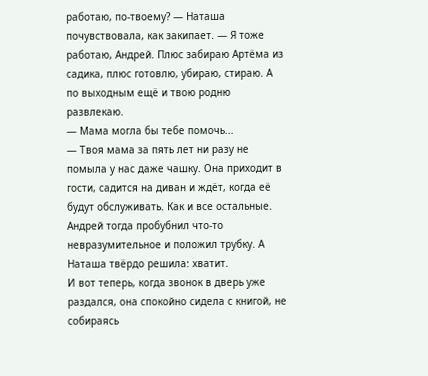работаю, по-твоему? — Наташа почувствовала, как закипает. — Я тоже работаю, Андрей. Плюс забираю Артёма из садика, плюс готовлю, убираю, стираю. А по выходным ещё и твою родню развлекаю.
— Мама могла бы тебе помочь...
— Твоя мама за пять лет ни разу не помыла у нас даже чашку. Она приходит в гости, садится на диван и ждёт, когда её будут обслуживать. Как и все остальные.
Андрей тогда пробубнил что-то невразумительное и положил трубку. А Наташа твёрдо решила: хватит.
И вот теперь, когда звонок в дверь уже раздался, она спокойно сидела с книгой, не собираясь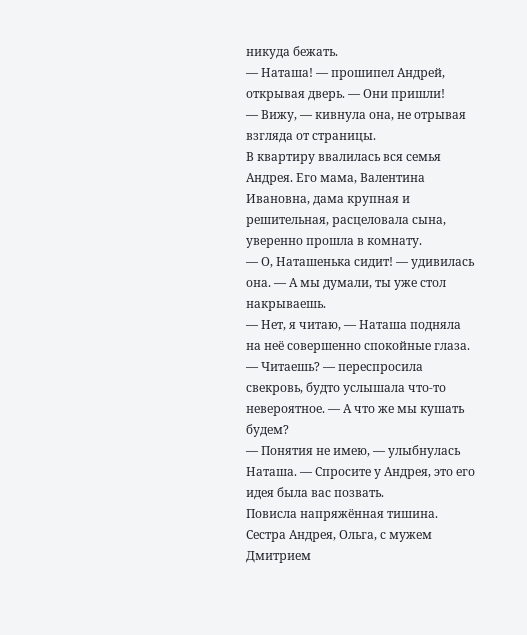никуда бежать.
— Наташа! — прошипел Андрей, открывая дверь. — Они пришли!
— Вижу, — кивнула она, не отрывая взгляда от страницы.
В квартиру ввалилась вся семья Андрея. Его мама, Валентина Ивановна, дама крупная и решительная, расцеловала сына, уверенно прошла в комнату.
— О, Наташенька сидит! — удивилась она. — А мы думали, ты уже стол накрываешь.
— Нет, я читаю, — Наташа подняла на неё совершенно спокойные глаза.
— Читаешь? — переспросила свекровь, будто услышала что-то невероятное. — А что же мы кушать будем?
— Понятия не имею, — улыбнулась Наташа. — Спросите у Андрея, это его идея была вас позвать.
Повисла напряжённая тишина. Сестра Андрея, Ольга, с мужем Дмитрием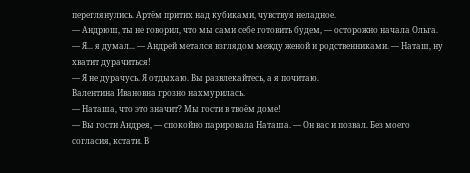переглянулись. Артём притих над кубиками, чувствуя неладное.
— Андрюш, ты не говорил, что мы сами себе готовить будем, — осторожно начала Ольга.
— Я... я думал... — Андрей метался взглядом между женой и родственниками. — Наташ, ну хватит дурачиться!
— Я не дурачусь. Я отдыхаю. Вы развлекайтесь, а я почитаю.
Валентина Ивановна грозно нахмурилась.
— Наташа, что это значит? Мы гости в твоём доме!
— Вы гости Андрея, — спокойно парировала Наташа. — Он вас и позвал. Без моего согласия, кстати. В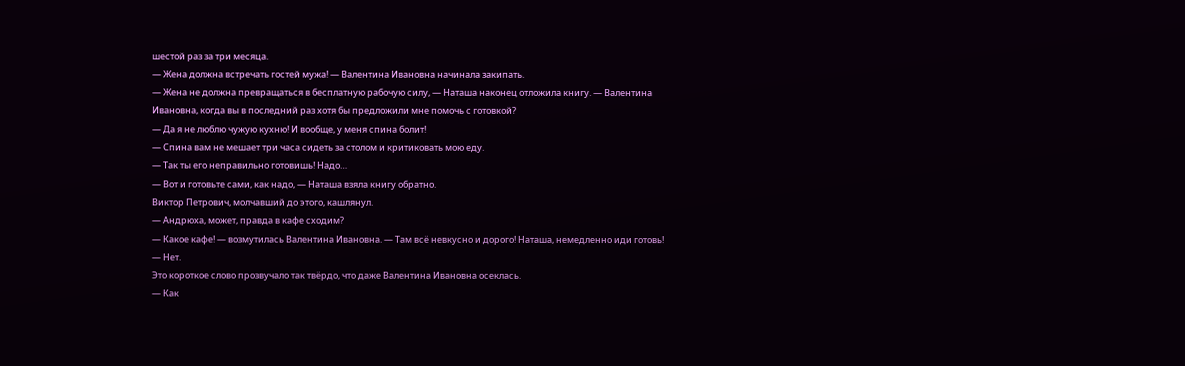шестой раз за три месяца.
— Жена должна встречать гостей мужа! — Валентина Ивановна начинала закипать.
— Жена не должна превращаться в бесплатную рабочую силу, — Наташа наконец отложила книгу. — Валентина Ивановна, когда вы в последний раз хотя бы предложили мне помочь с готовкой?
— Да я не люблю чужую кухню! И вообще, у меня спина болит!
— Спина вам не мешает три часа сидеть за столом и критиковать мою еду.
— Так ты его неправильно готовишь! Надо…
— Вот и готовьте сами, как надо, — Наташа взяла книгу обратно.
Виктор Петрович, молчавший до этого, кашлянул.
— Андрюха, может, правда в кафе сходим?
— Какое кафе! — возмутилась Валентина Ивановна. — Там всё невкусно и дорого! Наташа, немедленно иди готовь!
— Нет.
Это короткое слово прозвучало так твёрдо, что даже Валентина Ивановна осеклась.
— Как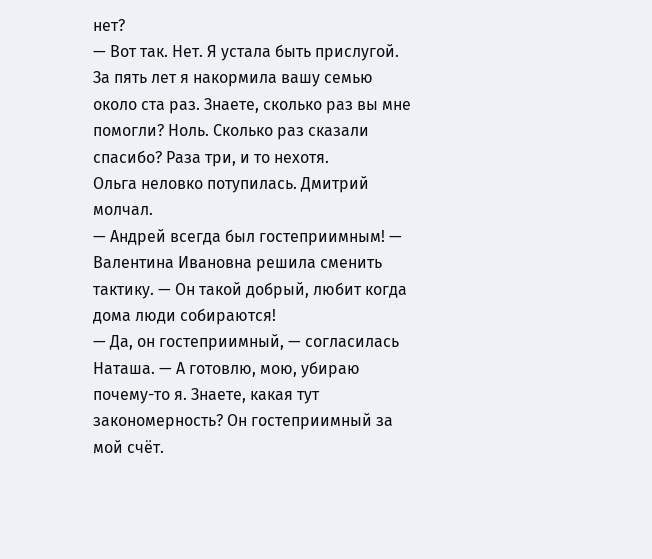нет?
— Вот так. Нет. Я устала быть прислугой. За пять лет я накормила вашу семью около ста раз. Знаете, сколько раз вы мне помогли? Ноль. Сколько раз сказали спасибо? Раза три, и то нехотя.
Ольга неловко потупилась. Дмитрий молчал.
— Андрей всегда был гостеприимным! — Валентина Ивановна решила сменить тактику. — Он такой добрый, любит когда дома люди собираются!
— Да, он гостеприимный, — согласилась Наташа. — А готовлю, мою, убираю почему-то я. Знаете, какая тут закономерность? Он гостеприимный за мой счёт.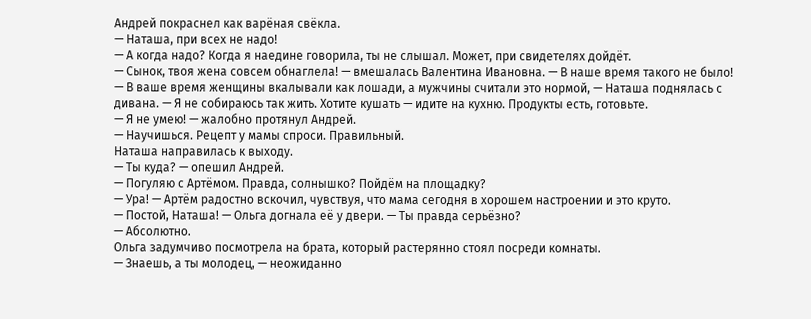Андрей покраснел как варёная свёкла.
— Наташа, при всех не надо!
— А когда надо? Когда я наедине говорила, ты не слышал. Может, при свидетелях дойдёт.
— Сынок, твоя жена совсем обнаглела! — вмешалась Валентина Ивановна. — В наше время такого не было!
— В ваше время женщины вкалывали как лошади, а мужчины считали это нормой, — Наташа поднялась с дивана. — Я не собираюсь так жить. Хотите кушать — идите на кухню. Продукты есть, готовьте.
— Я не умею! — жалобно протянул Андрей.
— Научишься. Рецепт у мамы спроси. Правильный.
Наташа направилась к выходу.
— Ты куда? — опешил Андрей.
— Погуляю с Артёмом. Правда, солнышко? Пойдём на площадку?
— Ура! — Артём радостно вскочил, чувствуя, что мама сегодня в хорошем настроении и это круто.
— Постой, Наташа! — Ольга догнала её у двери. — Ты правда серьёзно?
— Абсолютно.
Ольга задумчиво посмотрела на брата, который растерянно стоял посреди комнаты.
— Знаешь, а ты молодец, — неожиданно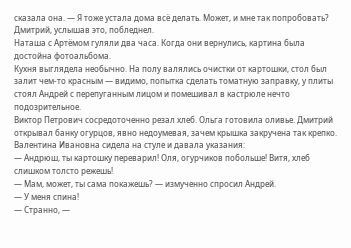сказала она. — Я тоже устала дома всё делать. Может, и мне так попробовать?
Дмитрий, услышав это, побледнел.
Наташа с Артёмом гуляли два часа. Когда они вернулись, картина была достойна фотоальбома.
Кухня выглядела необычно. На полу валялись очистки от картошки, стол был залит чем-то красным — видимо, попытка сделать томатную заправку, у плиты стоял Андрей с перепуганным лицом и помешивал в кастрюле нечто подозрительное.
Виктор Петрович сосредоточенно резал хлеб. Ольга готовила оливье. Дмитрий открывал банку огурцов, явно недоумевая, зачем крышка закручена так крепко.
Валентина Ивановна сидела на стуле и давала указания:
— Андрюш, ты картошку переварил! Оля, огурчиков побольше! Витя, хлеб слишком толсто режешь!
— Мам, может, ты сама покажешь? — измученно спросил Андрей.
— У меня спина!
— Странно, —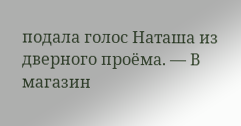подала голос Наташа из дверного проёма. — В магазин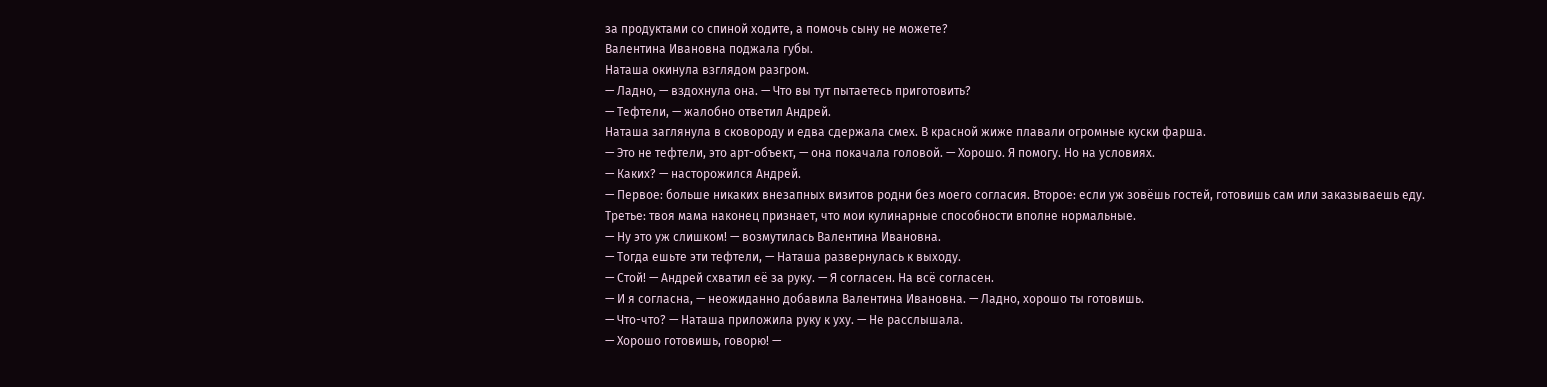за продуктами со спиной ходите, а помочь сыну не можете?
Валентина Ивановна поджала губы.
Наташа окинула взглядом разгром.
— Ладно, — вздохнула она. — Что вы тут пытаетесь приготовить?
— Тефтели, — жалобно ответил Андрей.
Наташа заглянула в сковороду и едва сдержала смех. В красной жиже плавали огромные куски фарша.
— Это не тефтели, это арт-объект, — она покачала головой. — Хорошо. Я помогу. Но на условиях.
— Каких? — насторожился Андрей.
— Первое: больше никаких внезапных визитов родни без моего согласия. Второе: если уж зовёшь гостей, готовишь сам или заказываешь еду. Третье: твоя мама наконец признает, что мои кулинарные способности вполне нормальные.
— Ну это уж слишком! — возмутилась Валентина Ивановна.
— Тогда ешьте эти тефтели, — Наташа развернулась к выходу.
— Стой! — Андрей схватил её за руку. — Я согласен. На всё согласен.
— И я согласна, — неожиданно добавила Валентина Ивановна. — Ладно, хорошо ты готовишь.
— Что-что? — Наташа приложила руку к уху. — Не расслышала.
— Хорошо готовишь, говорю! —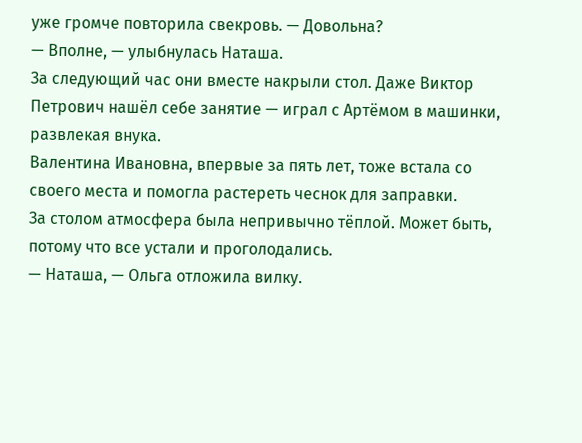уже громче повторила свекровь. — Довольна?
— Вполне, — улыбнулась Наташа.
За следующий час они вместе накрыли стол. Даже Виктор Петрович нашёл себе занятие — играл с Артёмом в машинки, развлекая внука.
Валентина Ивановна, впервые за пять лет, тоже встала со своего места и помогла растереть чеснок для заправки.
За столом атмосфера была непривычно тёплой. Может быть, потому что все устали и проголодались.
— Наташа, — Ольга отложила вилку.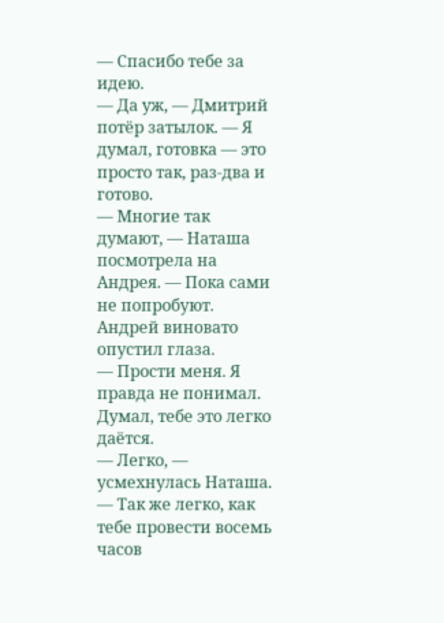— Спасибо тебе за идею.
— Да уж, — Дмитрий потёр затылок. — Я думал, готовка — это просто так, раз-два и готово.
— Многие так думают, — Наташа посмотрела на Андрея. — Пока сами не попробуют.
Андрей виновато опустил глаза.
— Прости меня. Я правда не понимал. Думал, тебе это легко даётся.
— Легко, — усмехнулась Наташа. — Так же легко, как тебе провести восемь часов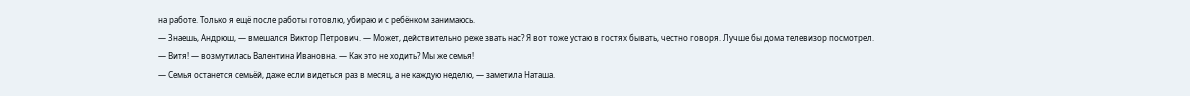на работе. Только я ещё после работы готовлю, убираю и с ребёнком занимаюсь.
— Знаешь, Андрюш, — вмешался Виктор Петрович. — Может, действительно реже звать нас? Я вот тоже устаю в гостях бывать, честно говоря. Лучше бы дома телевизор посмотрел.
— Витя! — возмутилась Валентина Ивановна. — Как это не ходить? Мы же семья!
— Семья останется семьёй, даже если видеться раз в месяц, а не каждую неделю, — заметила Наташа.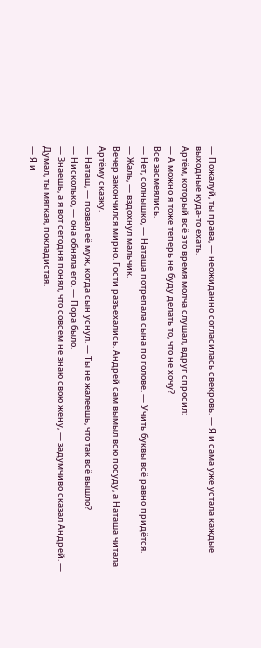— Пожалуй, ты права, — неожиданно согласилась свекровь. — Я и сама уже устала каждые выходные куда-то ехать.
Артём, который всё это время молча слушал, вдруг спросил:
— А можно я тоже теперь не буду делать то, что не хочу?
Все засмеялись.
— Нет, солнышко, — Наташа потрепала сына по голове. — Учить буквы всё равно придётся.
— Жаль, — вздохнул мальчик.
Вечер закончился мирно. Гости разъехались. Андрей сам вымыл всю посуду, а Наташа читала Артёму сказку.
— Наташ, — позвал её муж, когда сын уснул. — Ты не жалеешь, что так всё вышло?
— Нисколько, — она обняла его. — Пора было.
— Знаешь, а я вот сегодня понял, что совсем не знаю свою жену, — задумчиво сказал Андрей. — Думал, ты мягкая, покладистая.
— Я и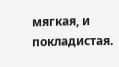мягкая, и покладистая.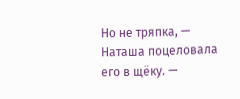Но не тряпка, — Наташа поцеловала его в щёку. —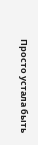Просто устала быть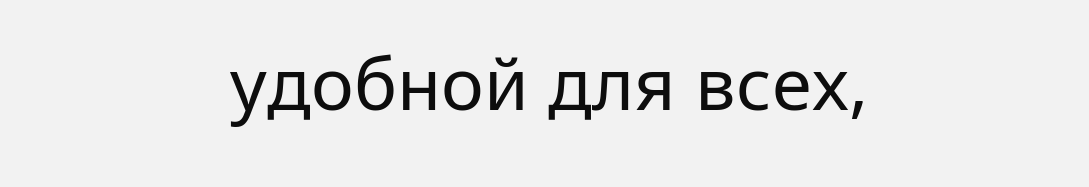удобной для всех,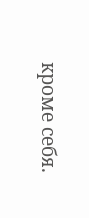кроме себя.